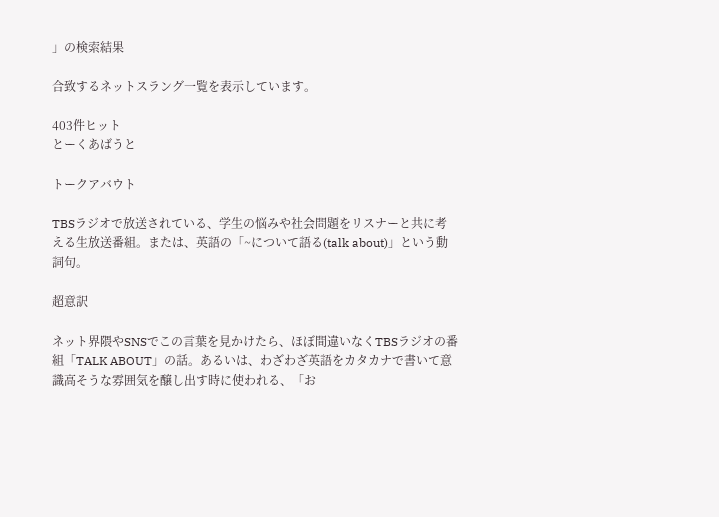」の検索結果

合致するネットスラング一覧を表示しています。

403件ヒット
とーくあばうと

トークアバウト

TBSラジオで放送されている、学生の悩みや社会問題をリスナーと共に考える生放送番組。または、英語の「~について語る(talk about)」という動詞句。

超意訳

ネット界隈やSNSでこの言葉を見かけたら、ほぼ間違いなくTBSラジオの番組「TALK ABOUT」の話。あるいは、わざわざ英語をカタカナで書いて意識高そうな雰囲気を醸し出す時に使われる、「お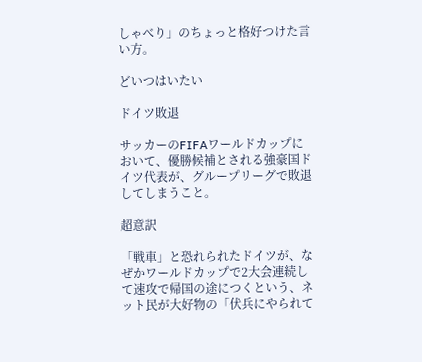しゃべり」のちょっと格好つけた言い方。

どいつはいたい

ドイツ敗退

サッカーのFIFAワールドカップにおいて、優勝候補とされる強豪国ドイツ代表が、グループリーグで敗退してしまうこと。

超意訳

「戦車」と恐れられたドイツが、なぜかワールドカップで2大会連続して速攻で帰国の途につくという、ネット民が大好物の「伏兵にやられて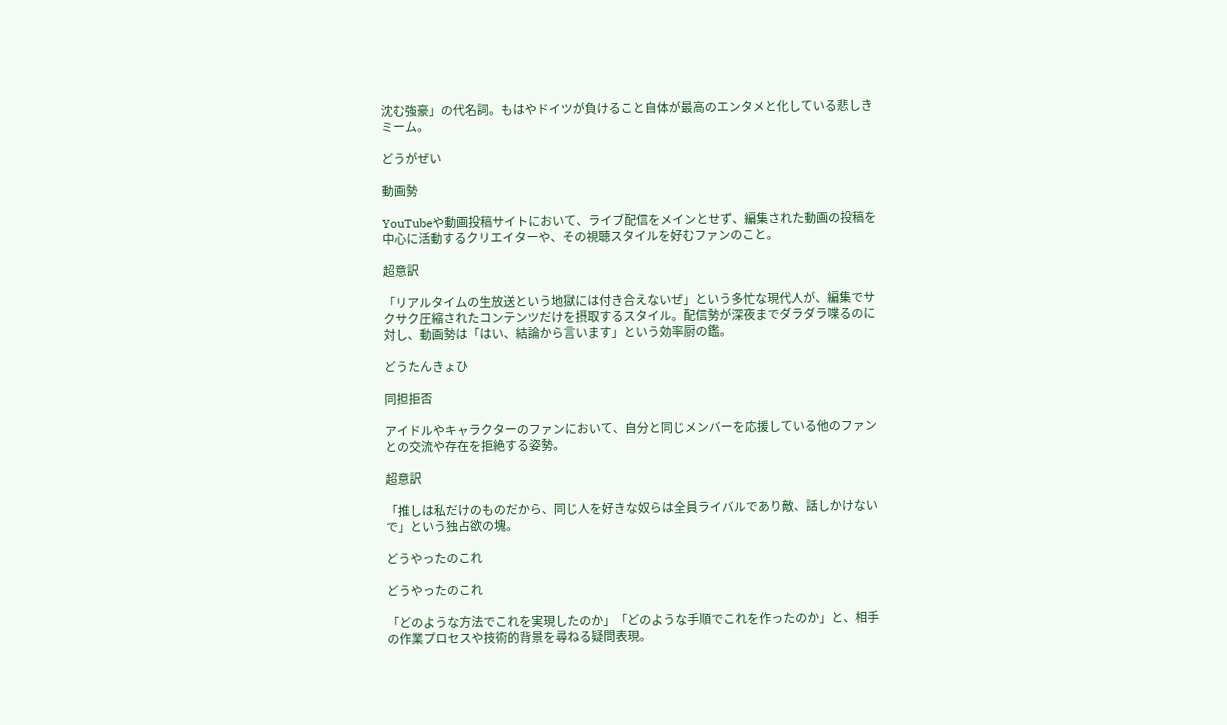沈む強豪」の代名詞。もはやドイツが負けること自体が最高のエンタメと化している悲しきミーム。

どうがぜい

動画勢

YouTubeや動画投稿サイトにおいて、ライブ配信をメインとせず、編集された動画の投稿を中心に活動するクリエイターや、その視聴スタイルを好むファンのこと。

超意訳

「リアルタイムの生放送という地獄には付き合えないぜ」という多忙な現代人が、編集でサクサク圧縮されたコンテンツだけを摂取するスタイル。配信勢が深夜までダラダラ喋るのに対し、動画勢は「はい、結論から言います」という効率厨の鑑。

どうたんきょひ

同担拒否

アイドルやキャラクターのファンにおいて、自分と同じメンバーを応援している他のファンとの交流や存在を拒絶する姿勢。

超意訳

「推しは私だけのものだから、同じ人を好きな奴らは全員ライバルであり敵、話しかけないで」という独占欲の塊。

どうやったのこれ

どうやったのこれ

「どのような方法でこれを実現したのか」「どのような手順でこれを作ったのか」と、相手の作業プロセスや技術的背景を尋ねる疑問表現。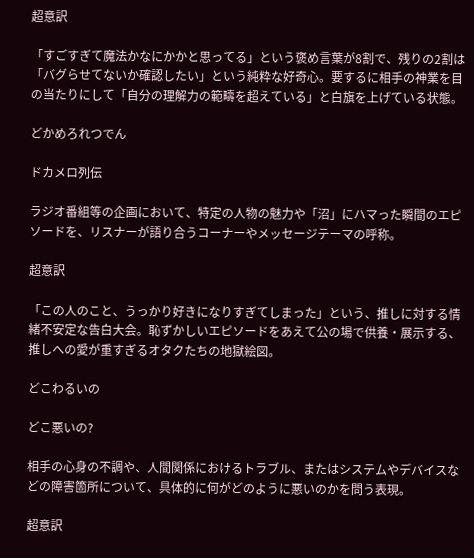超意訳

「すごすぎて魔法かなにかかと思ってる」という褒め言葉が8割で、残りの2割は「バグらせてないか確認したい」という純粋な好奇心。要するに相手の神業を目の当たりにして「自分の理解力の範疇を超えている」と白旗を上げている状態。

どかめろれつでん

ドカメロ列伝

ラジオ番組等の企画において、特定の人物の魅力や「沼」にハマった瞬間のエピソードを、リスナーが語り合うコーナーやメッセージテーマの呼称。

超意訳

「この人のこと、うっかり好きになりすぎてしまった」という、推しに対する情緒不安定な告白大会。恥ずかしいエピソードをあえて公の場で供養・展示する、推しへの愛が重すぎるオタクたちの地獄絵図。

どこわるいの

どこ悪いの?

相手の心身の不調や、人間関係におけるトラブル、またはシステムやデバイスなどの障害箇所について、具体的に何がどのように悪いのかを問う表現。

超意訳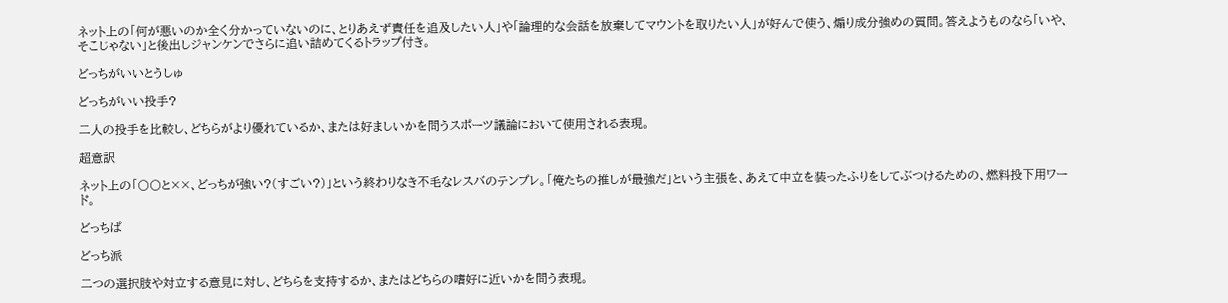ネット上の「何が悪いのか全く分かっていないのに、とりあえず責任を追及したい人」や「論理的な会話を放棄してマウントを取りたい人」が好んで使う、煽り成分強めの質問。答えようものなら「いや、そこじゃない」と後出しジャンケンでさらに追い詰めてくるトラップ付き。

どっちがいいとうしゅ

どっちがいい投手?

二人の投手を比較し、どちらがより優れているか、または好ましいかを問うスポーツ議論において使用される表現。

超意訳

ネット上の「〇〇と××、どっちが強い?(すごい?)」という終わりなき不毛なレスバのテンプレ。「俺たちの推しが最強だ」という主張を、あえて中立を装ったふりをしてぶつけるための、燃料投下用ワード。

どっちぱ

どっち派

二つの選択肢や対立する意見に対し、どちらを支持するか、またはどちらの嗜好に近いかを問う表現。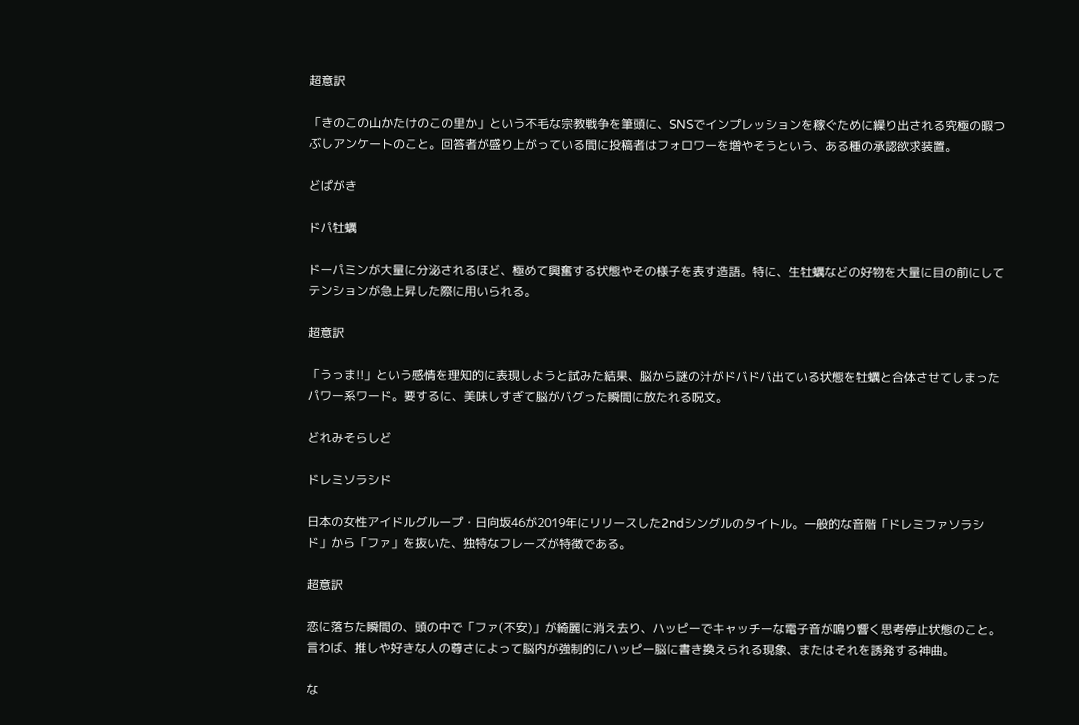超意訳

「きのこの山かたけのこの里か」という不毛な宗教戦争を筆頭に、SNSでインプレッションを稼ぐために繰り出される究極の暇つぶしアンケートのこと。回答者が盛り上がっている間に投稿者はフォロワーを増やそうという、ある種の承認欲求装置。

どぱがき

ドパ牡蠣

ドーパミンが大量に分泌されるほど、極めて興奮する状態やその様子を表す造語。特に、生牡蠣などの好物を大量に目の前にしてテンションが急上昇した際に用いられる。

超意訳

「うっま!!」という感情を理知的に表現しようと試みた結果、脳から謎の汁がドバドバ出ている状態を牡蠣と合体させてしまったパワー系ワード。要するに、美味しすぎて脳がバグった瞬間に放たれる呪文。

どれみそらしど

ドレミソラシド

日本の女性アイドルグループ・日向坂46が2019年にリリースした2ndシングルのタイトル。一般的な音階「ドレミファソラシド」から「ファ」を抜いた、独特なフレーズが特徴である。

超意訳

恋に落ちた瞬間の、頭の中で「ファ(不安)」が綺麗に消え去り、ハッピーでキャッチーな電子音が鳴り響く思考停止状態のこと。言わば、推しや好きな人の尊さによって脳内が強制的にハッピー脳に書き換えられる現象、またはそれを誘発する神曲。

な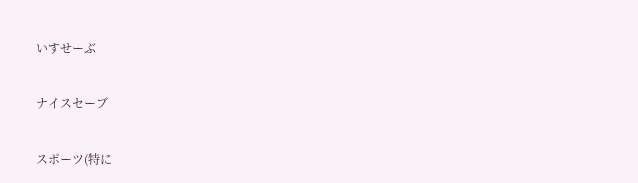いすせーぶ

ナイスセーブ

スポーツ(特に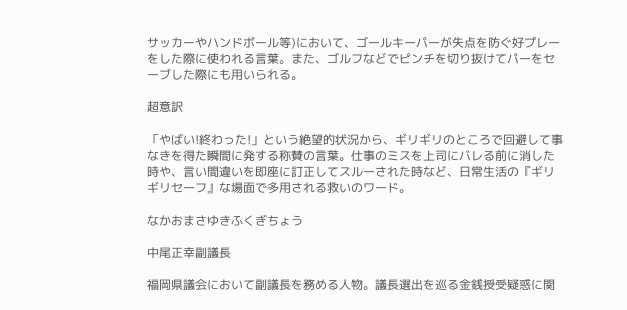サッカーやハンドボール等)において、ゴールキーパーが失点を防ぐ好プレーをした際に使われる言葉。また、ゴルフなどでピンチを切り抜けてパーをセーブした際にも用いられる。

超意訳

「やばい!終わった!」という絶望的状況から、ギリギリのところで回避して事なきを得た瞬間に発する称賛の言葉。仕事のミスを上司にバレる前に消した時や、言い間違いを即座に訂正してスルーされた時など、日常生活の『ギリギリセーフ』な場面で多用される救いのワード。

なかおまさゆきふくぎちょう

中尾正幸副議長

福岡県議会において副議長を務める人物。議長選出を巡る金銭授受疑惑に関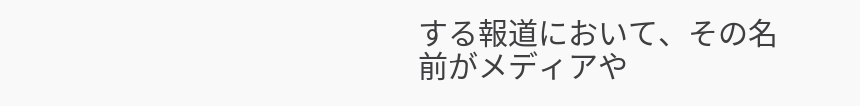する報道において、その名前がメディアや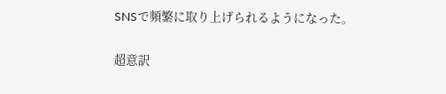SNSで頻繁に取り上げられるようになった。

超意訳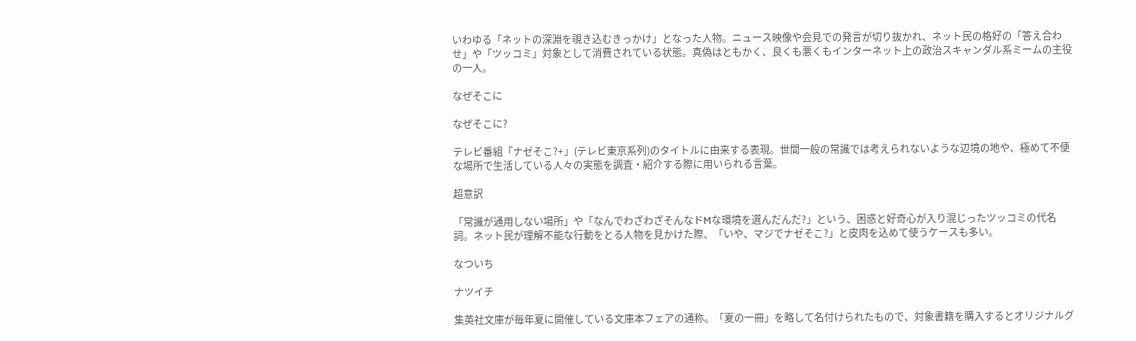いわゆる「ネットの深淵を覗き込むきっかけ」となった人物。ニュース映像や会見での発言が切り抜かれ、ネット民の格好の「答え合わせ」や「ツッコミ」対象として消費されている状態。真偽はともかく、良くも悪くもインターネット上の政治スキャンダル系ミームの主役の一人。

なぜそこに

なぜそこに?

テレビ番組「ナゼそこ?+」(テレビ東京系列)のタイトルに由来する表現。世間一般の常識では考えられないような辺境の地や、極めて不便な場所で生活している人々の実態を調査・紹介する際に用いられる言葉。

超意訳

「常識が通用しない場所」や「なんでわざわざそんなドMな環境を選んだんだ?」という、困惑と好奇心が入り混じったツッコミの代名詞。ネット民が理解不能な行動をとる人物を見かけた際、「いや、マジでナゼそこ?」と皮肉を込めて使うケースも多い。

なついち

ナツイチ

集英社文庫が毎年夏に開催している文庫本フェアの通称。「夏の一冊」を略して名付けられたもので、対象書籍を購入するとオリジナルグ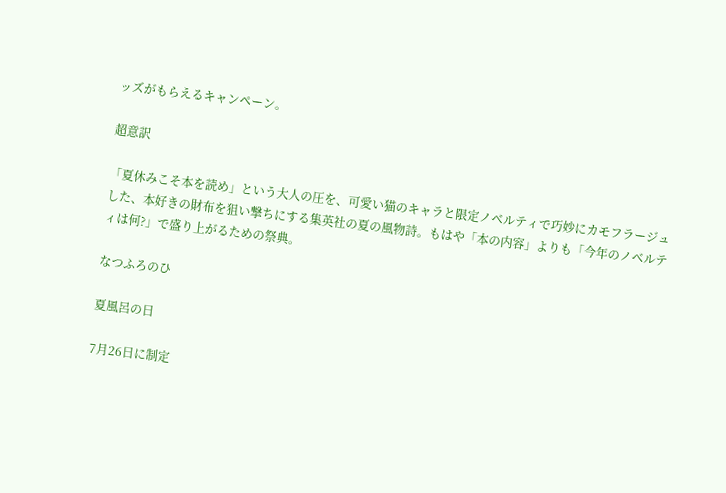ッズがもらえるキャンペーン。

超意訳

「夏休みこそ本を読め」という大人の圧を、可愛い猫のキャラと限定ノベルティで巧妙にカモフラージュした、本好きの財布を狙い撃ちにする集英社の夏の風物詩。もはや「本の内容」よりも「今年のノベルティは何?」で盛り上がるための祭典。

なつふろのひ

夏風呂の日

7月26日に制定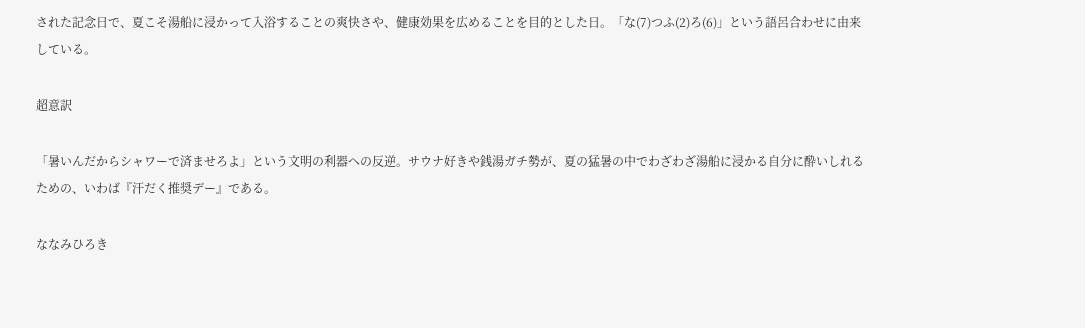された記念日で、夏こそ湯船に浸かって入浴することの爽快さや、健康効果を広めることを目的とした日。「な(7)つふ(2)ろ(6)」という語呂合わせに由来している。

超意訳

「暑いんだからシャワーで済ませろよ」という文明の利器への反逆。サウナ好きや銭湯ガチ勢が、夏の猛暑の中でわざわざ湯船に浸かる自分に酔いしれるための、いわば『汗だく推奨デー』である。

ななみひろき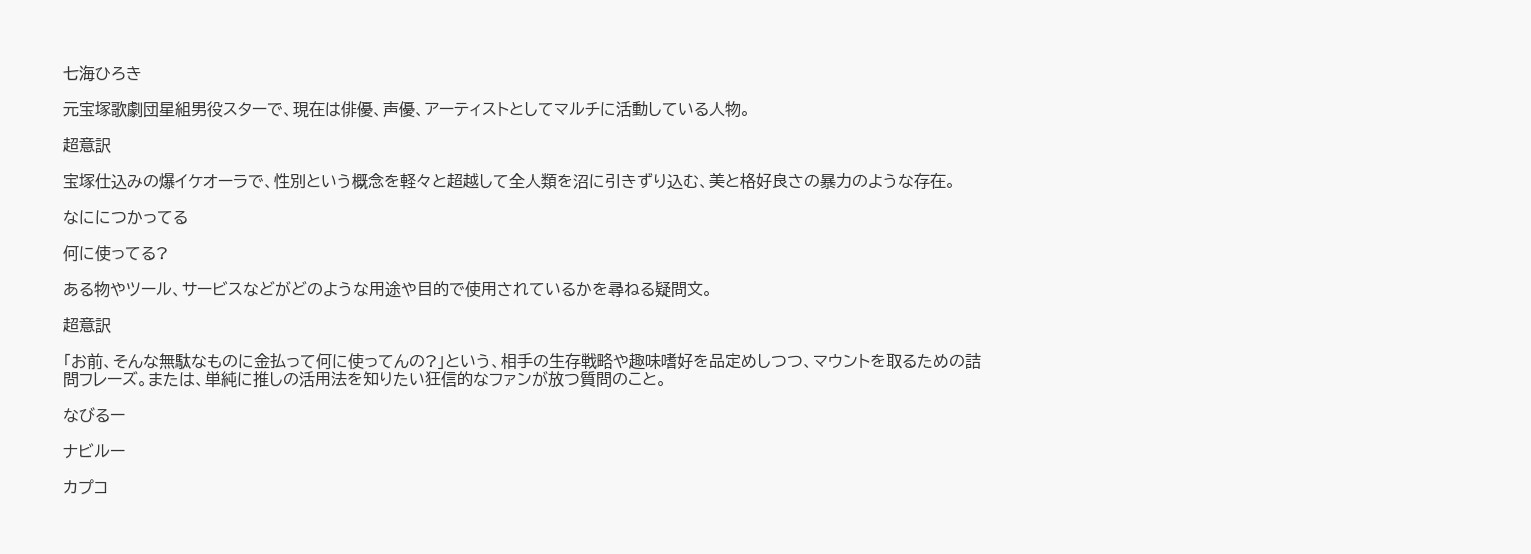七海ひろき

元宝塚歌劇団星組男役スターで、現在は俳優、声優、アーティストとしてマルチに活動している人物。

超意訳

宝塚仕込みの爆イケオーラで、性別という概念を軽々と超越して全人類を沼に引きずり込む、美と格好良さの暴力のような存在。

なににつかってる

何に使ってる?

ある物やツール、サービスなどがどのような用途や目的で使用されているかを尋ねる疑問文。

超意訳

「お前、そんな無駄なものに金払って何に使ってんの?」という、相手の生存戦略や趣味嗜好を品定めしつつ、マウントを取るための詰問フレーズ。または、単純に推しの活用法を知りたい狂信的なファンが放つ質問のこと。

なびるー

ナビルー

カプコ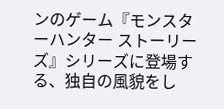ンのゲーム『モンスターハンター ストーリーズ』シリーズに登場する、独自の風貌をし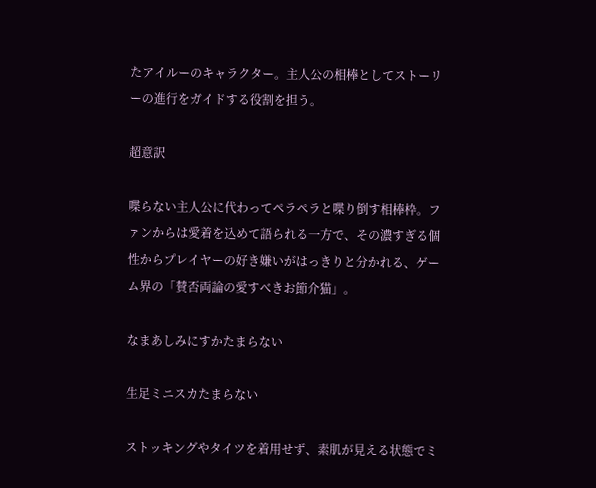たアイルーのキャラクター。主人公の相棒としてストーリーの進行をガイドする役割を担う。

超意訳

喋らない主人公に代わってペラペラと喋り倒す相棒枠。ファンからは愛着を込めて語られる一方で、その濃すぎる個性からプレイヤーの好き嫌いがはっきりと分かれる、ゲーム界の「賛否両論の愛すべきお節介猫」。

なまあしみにすかたまらない

生足ミニスカたまらない

ストッキングやタイツを着用せず、素肌が見える状態でミ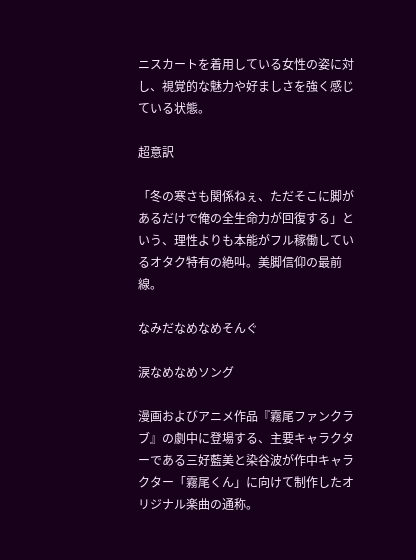ニスカートを着用している女性の姿に対し、視覚的な魅力や好ましさを強く感じている状態。

超意訳

「冬の寒さも関係ねぇ、ただそこに脚があるだけで俺の全生命力が回復する」という、理性よりも本能がフル稼働しているオタク特有の絶叫。美脚信仰の最前線。

なみだなめなめそんぐ

涙なめなめソング

漫画およびアニメ作品『霧尾ファンクラブ』の劇中に登場する、主要キャラクターである三好藍美と染谷波が作中キャラクター「霧尾くん」に向けて制作したオリジナル楽曲の通称。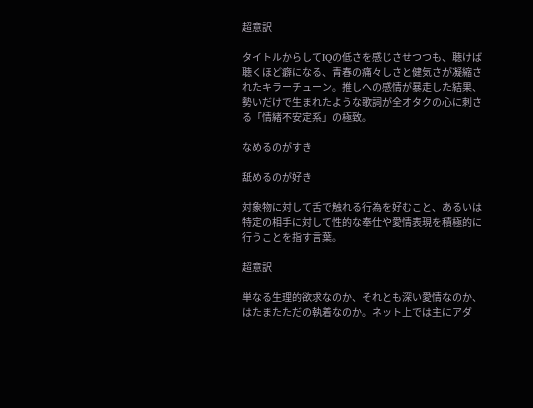超意訳

タイトルからしてIQの低さを感じさせつつも、聴けば聴くほど癖になる、青春の痛々しさと健気さが凝縮されたキラーチューン。推しへの感情が暴走した結果、勢いだけで生まれたような歌詞が全オタクの心に刺さる「情緒不安定系」の極致。

なめるのがすき

舐めるのが好き

対象物に対して舌で触れる行為を好むこと、あるいは特定の相手に対して性的な奉仕や愛情表現を積極的に行うことを指す言葉。

超意訳

単なる生理的欲求なのか、それとも深い愛情なのか、はたまたただの執着なのか。ネット上では主にアダ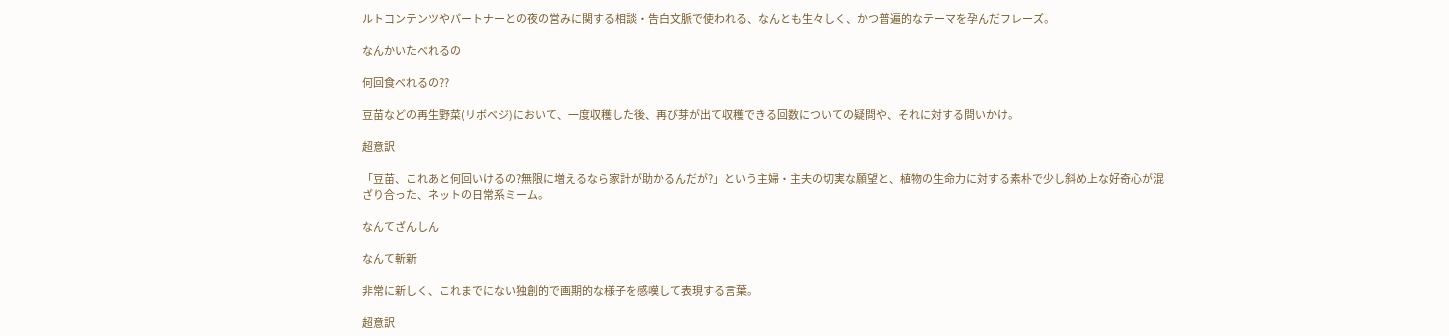ルトコンテンツやパートナーとの夜の営みに関する相談・告白文脈で使われる、なんとも生々しく、かつ普遍的なテーマを孕んだフレーズ。

なんかいたべれるの

何回食べれるの??

豆苗などの再生野菜(リボベジ)において、一度収穫した後、再び芽が出て収穫できる回数についての疑問や、それに対する問いかけ。

超意訳

「豆苗、これあと何回いけるの?無限に増えるなら家計が助かるんだが?」という主婦・主夫の切実な願望と、植物の生命力に対する素朴で少し斜め上な好奇心が混ざり合った、ネットの日常系ミーム。

なんてざんしん

なんて斬新

非常に新しく、これまでにない独創的で画期的な様子を感嘆して表現する言葉。

超意訳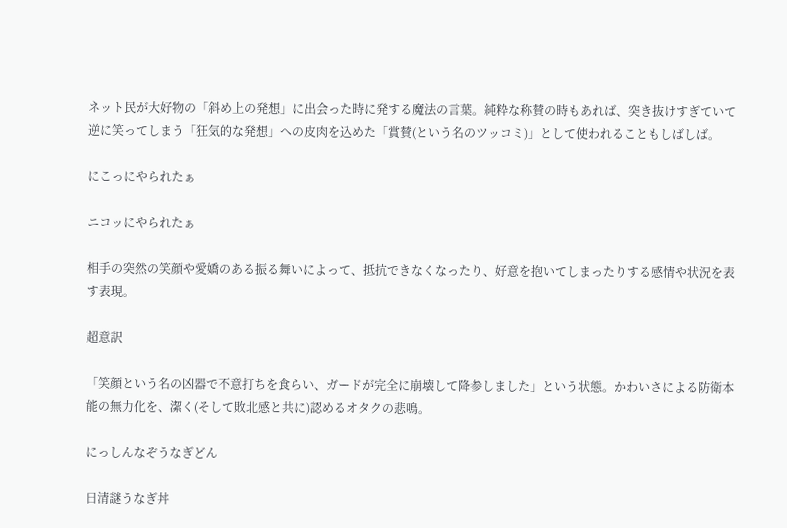ネット民が大好物の「斜め上の発想」に出会った時に発する魔法の言葉。純粋な称賛の時もあれば、突き抜けすぎていて逆に笑ってしまう「狂気的な発想」への皮肉を込めた「賞賛(という名のツッコミ)」として使われることもしばしば。

にこっにやられたぁ

ニコッにやられたぁ

相手の突然の笑顔や愛嬌のある振る舞いによって、抵抗できなくなったり、好意を抱いてしまったりする感情や状況を表す表現。

超意訳

「笑顔という名の凶器で不意打ちを食らい、ガードが完全に崩壊して降参しました」という状態。かわいさによる防衛本能の無力化を、潔く(そして敗北感と共に)認めるオタクの悲鳴。

にっしんなぞうなぎどん

日清謎うなぎ丼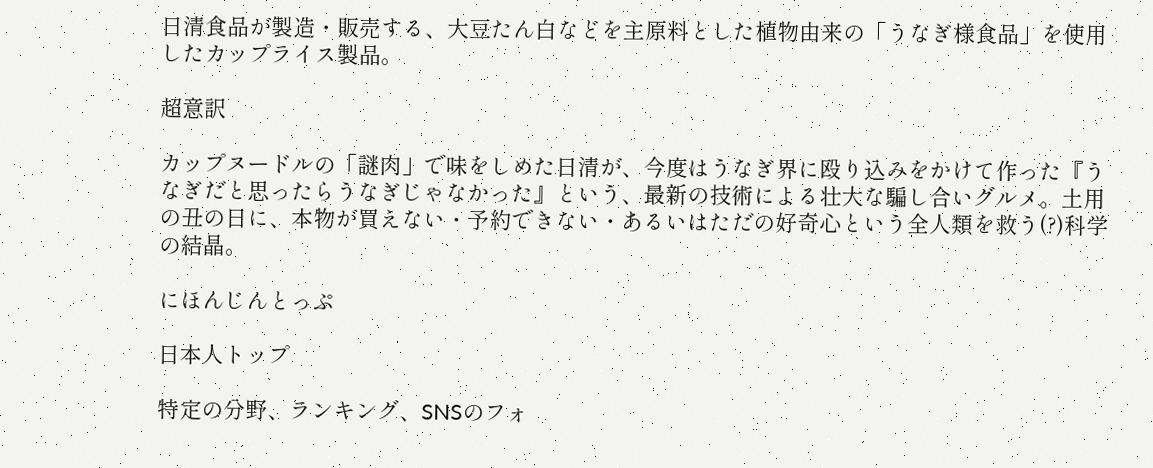日清食品が製造・販売する、大豆たん白などを主原料とした植物由来の「うなぎ様食品」を使用したカップライス製品。

超意訳

カップヌードルの「謎肉」で味をしめた日清が、今度はうなぎ界に殴り込みをかけて作った『うなぎだと思ったらうなぎじゃなかった』という、最新の技術による壮大な騙し合いグルメ。土用の丑の日に、本物が買えない・予約できない・あるいはただの好奇心という全人類を救う(?)科学の結晶。

にほんじんとっぷ

日本人トップ

特定の分野、ランキング、SNSのフォ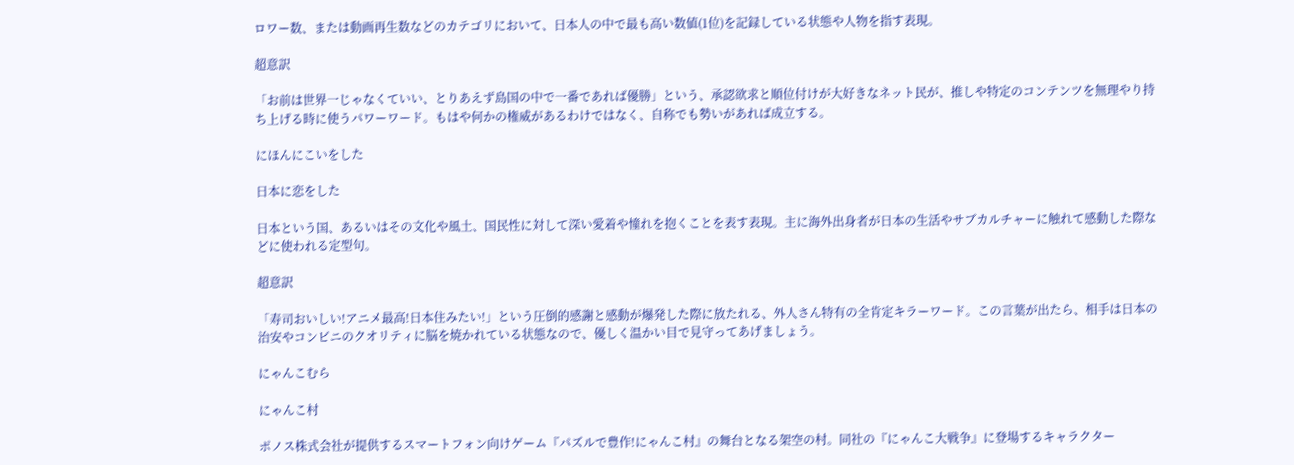ロワー数、または動画再生数などのカテゴリにおいて、日本人の中で最も高い数値(1位)を記録している状態や人物を指す表現。

超意訳

「お前は世界一じゃなくていい、とりあえず島国の中で一番であれば優勝」という、承認欲求と順位付けが大好きなネット民が、推しや特定のコンテンツを無理やり持ち上げる時に使うパワーワード。もはや何かの権威があるわけではなく、自称でも勢いがあれば成立する。

にほんにこいをした

日本に恋をした

日本という国、あるいはその文化や風土、国民性に対して深い愛着や憧れを抱くことを表す表現。主に海外出身者が日本の生活やサブカルチャーに触れて感動した際などに使われる定型句。

超意訳

「寿司おいしい!アニメ最高!日本住みたい!」という圧倒的感謝と感動が爆発した際に放たれる、外人さん特有の全肯定キラーワード。この言葉が出たら、相手は日本の治安やコンビニのクオリティに脳を焼かれている状態なので、優しく温かい目で見守ってあげましょう。

にゃんこむら

にゃんこ村

ポノス株式会社が提供するスマートフォン向けゲーム『パズルで豊作!にゃんこ村』の舞台となる架空の村。同社の『にゃんこ大戦争』に登場するキャラクター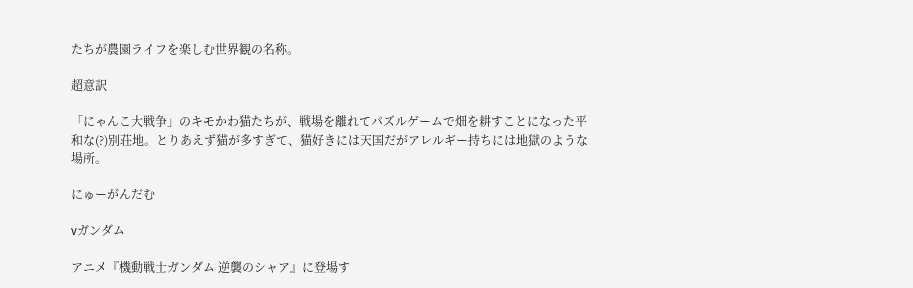たちが農園ライフを楽しむ世界観の名称。

超意訳

「にゃんこ大戦争」のキモかわ猫たちが、戦場を離れてパズルゲームで畑を耕すことになった平和な(?)別荘地。とりあえず猫が多すぎて、猫好きには天国だがアレルギー持ちには地獄のような場所。

にゅーがんだむ

νガンダム

アニメ『機動戦士ガンダム 逆襲のシャア』に登場す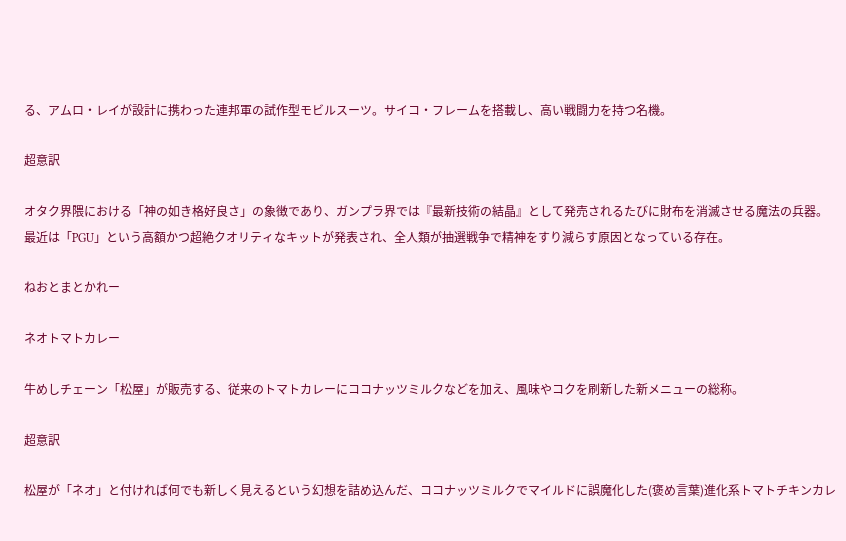る、アムロ・レイが設計に携わった連邦軍の試作型モビルスーツ。サイコ・フレームを搭載し、高い戦闘力を持つ名機。

超意訳

オタク界隈における「神の如き格好良さ」の象徴であり、ガンプラ界では『最新技術の結晶』として発売されるたびに財布を消滅させる魔法の兵器。最近は「PGU」という高額かつ超絶クオリティなキットが発表され、全人類が抽選戦争で精神をすり減らす原因となっている存在。

ねおとまとかれー

ネオトマトカレー

牛めしチェーン「松屋」が販売する、従来のトマトカレーにココナッツミルクなどを加え、風味やコクを刷新した新メニューの総称。

超意訳

松屋が「ネオ」と付ければ何でも新しく見えるという幻想を詰め込んだ、ココナッツミルクでマイルドに誤魔化した(褒め言葉)進化系トマトチキンカレ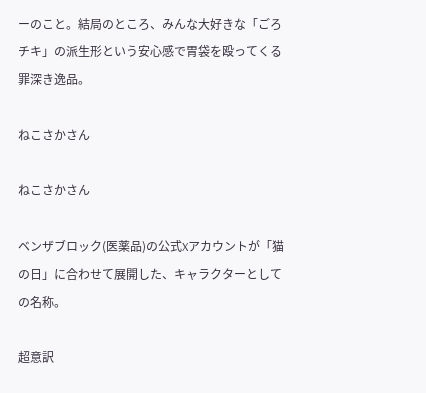ーのこと。結局のところ、みんな大好きな「ごろチキ」の派生形という安心感で胃袋を殴ってくる罪深き逸品。

ねこさかさん

ねこさかさん

ベンザブロック(医薬品)の公式Xアカウントが「猫の日」に合わせて展開した、キャラクターとしての名称。

超意訳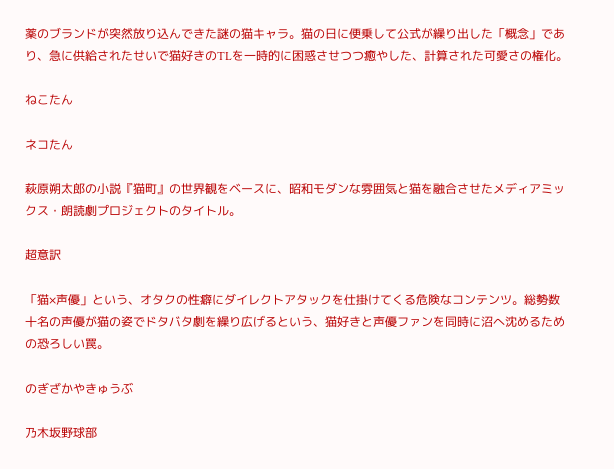薬のブランドが突然放り込んできた謎の猫キャラ。猫の日に便乗して公式が繰り出した「概念」であり、急に供給されたせいで猫好きのTLを一時的に困惑させつつ癒やした、計算された可愛さの権化。

ねこたん

ネコたん

萩原朔太郎の小説『猫町』の世界観をベースに、昭和モダンな雰囲気と猫を融合させたメディアミックス・朗読劇プロジェクトのタイトル。

超意訳

「猫×声優」という、オタクの性癖にダイレクトアタックを仕掛けてくる危険なコンテンツ。総勢数十名の声優が猫の姿でドタバタ劇を繰り広げるという、猫好きと声優ファンを同時に沼へ沈めるための恐ろしい罠。

のぎざかやきゅうぶ

乃木坂野球部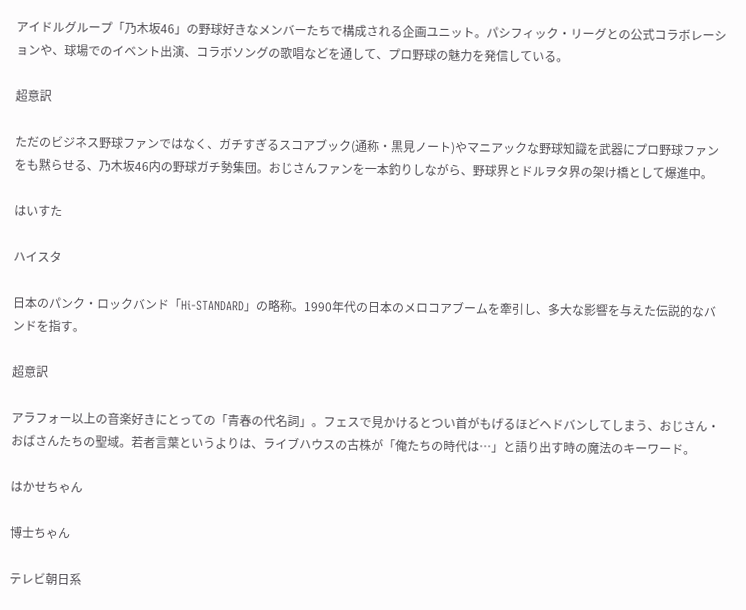アイドルグループ「乃木坂46」の野球好きなメンバーたちで構成される企画ユニット。パシフィック・リーグとの公式コラボレーションや、球場でのイベント出演、コラボソングの歌唱などを通して、プロ野球の魅力を発信している。

超意訳

ただのビジネス野球ファンではなく、ガチすぎるスコアブック(通称・黒見ノート)やマニアックな野球知識を武器にプロ野球ファンをも黙らせる、乃木坂46内の野球ガチ勢集団。おじさんファンを一本釣りしながら、野球界とドルヲタ界の架け橋として爆進中。

はいすた

ハイスタ

日本のパンク・ロックバンド「Hi-STANDARD」の略称。1990年代の日本のメロコアブームを牽引し、多大な影響を与えた伝説的なバンドを指す。

超意訳

アラフォー以上の音楽好きにとっての「青春の代名詞」。フェスで見かけるとつい首がもげるほどヘドバンしてしまう、おじさん・おばさんたちの聖域。若者言葉というよりは、ライブハウスの古株が「俺たちの時代は…」と語り出す時の魔法のキーワード。

はかせちゃん

博士ちゃん

テレビ朝日系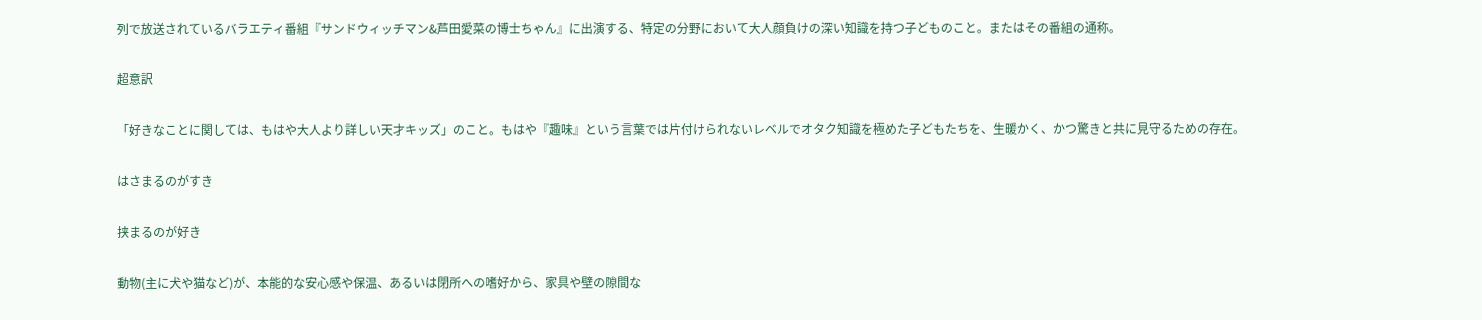列で放送されているバラエティ番組『サンドウィッチマン&芦田愛菜の博士ちゃん』に出演する、特定の分野において大人顔負けの深い知識を持つ子どものこと。またはその番組の通称。

超意訳

「好きなことに関しては、もはや大人より詳しい天才キッズ」のこと。もはや『趣味』という言葉では片付けられないレベルでオタク知識を極めた子どもたちを、生暖かく、かつ驚きと共に見守るための存在。

はさまるのがすき

挟まるのが好き

動物(主に犬や猫など)が、本能的な安心感や保温、あるいは閉所への嗜好から、家具や壁の隙間な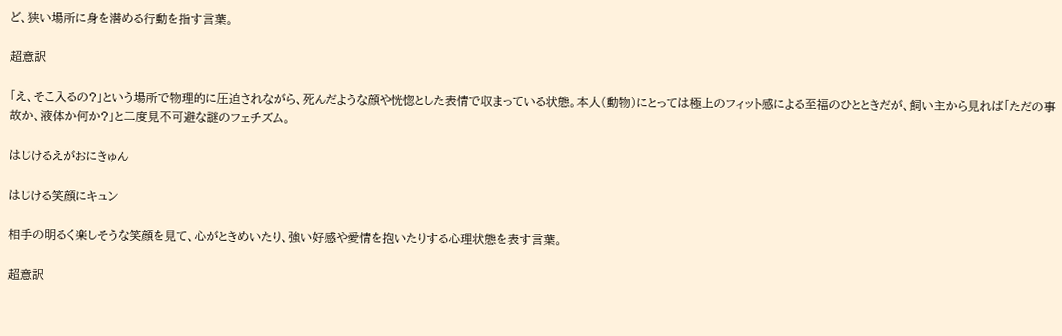ど、狭い場所に身を潜める行動を指す言葉。

超意訳

「え、そこ入るの?」という場所で物理的に圧迫されながら、死んだような顔や恍惚とした表情で収まっている状態。本人(動物)にとっては極上のフィット感による至福のひとときだが、飼い主から見れば「ただの事故か、液体か何か?」と二度見不可避な謎のフェチズム。

はじけるえがおにきゅん

はじける笑顔にキュン

相手の明るく楽しそうな笑顔を見て、心がときめいたり、強い好感や愛情を抱いたりする心理状態を表す言葉。

超意訳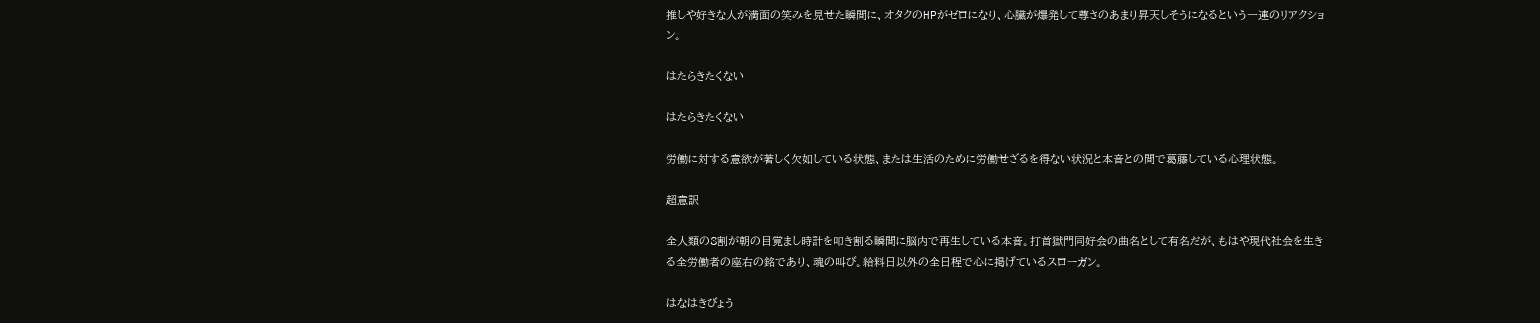推しや好きな人が満面の笑みを見せた瞬間に、オタクのHPがゼロになり、心臓が爆発して尊さのあまり昇天しそうになるという一連のリアクション。

はたらきたくない

はたらきたくない

労働に対する意欲が著しく欠如している状態、または生活のために労働せざるを得ない状況と本音との間で葛藤している心理状態。

超意訳

全人類の8割が朝の目覚まし時計を叩き割る瞬間に脳内で再生している本音。打首獄門同好会の曲名として有名だが、もはや現代社会を生きる全労働者の座右の銘であり、魂の叫び。給料日以外の全日程で心に掲げているスローガン。

はなはきびょう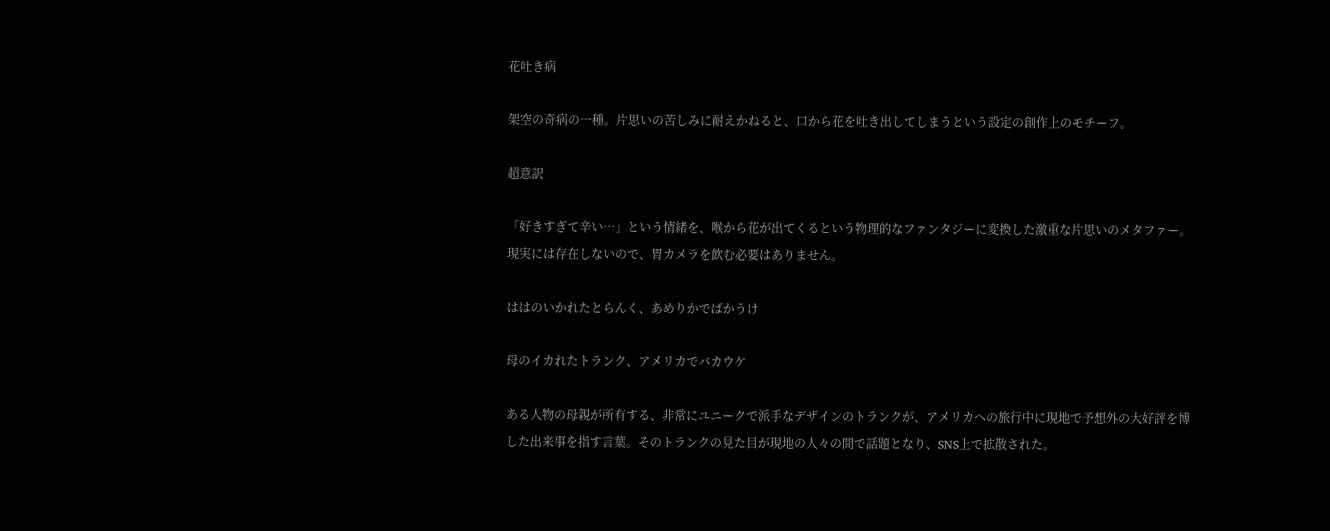花吐き病

架空の奇病の一種。片思いの苦しみに耐えかねると、口から花を吐き出してしまうという設定の創作上のモチーフ。

超意訳

「好きすぎて辛い…」という情緒を、喉から花が出てくるという物理的なファンタジーに変換した激重な片思いのメタファー。現実には存在しないので、胃カメラを飲む必要はありません。

ははのいかれたとらんく、あめりかでばかうけ

母のイカれたトランク、アメリカでバカウケ

ある人物の母親が所有する、非常にユニークで派手なデザインのトランクが、アメリカへの旅行中に現地で予想外の大好評を博した出来事を指す言葉。そのトランクの見た目が現地の人々の間で話題となり、SNS上で拡散された。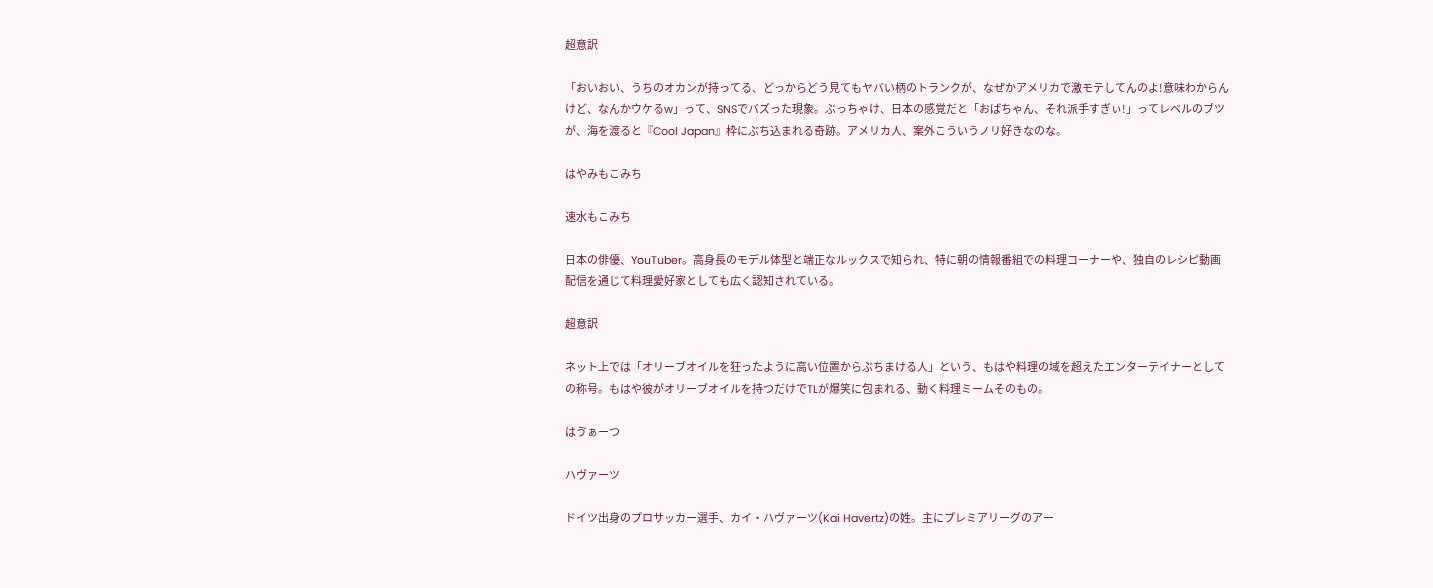超意訳

「おいおい、うちのオカンが持ってる、どっからどう見てもヤバい柄のトランクが、なぜかアメリカで激モテしてんのよ!意味わからんけど、なんかウケるw」って、SNSでバズった現象。ぶっちゃけ、日本の感覚だと「おばちゃん、それ派手すぎぃ!」ってレベルのブツが、海を渡ると『Cool Japan』枠にぶち込まれる奇跡。アメリカ人、案外こういうノリ好きなのな。

はやみもこみち

速水もこみち

日本の俳優、YouTuber。高身長のモデル体型と端正なルックスで知られ、特に朝の情報番組での料理コーナーや、独自のレシピ動画配信を通じて料理愛好家としても広く認知されている。

超意訳

ネット上では「オリーブオイルを狂ったように高い位置からぶちまける人」という、もはや料理の域を超えたエンターテイナーとしての称号。もはや彼がオリーブオイルを持つだけでTLが爆笑に包まれる、動く料理ミームそのもの。

はゔぁーつ

ハヴァーツ

ドイツ出身のプロサッカー選手、カイ・ハヴァーツ(Kai Havertz)の姓。主にプレミアリーグのアー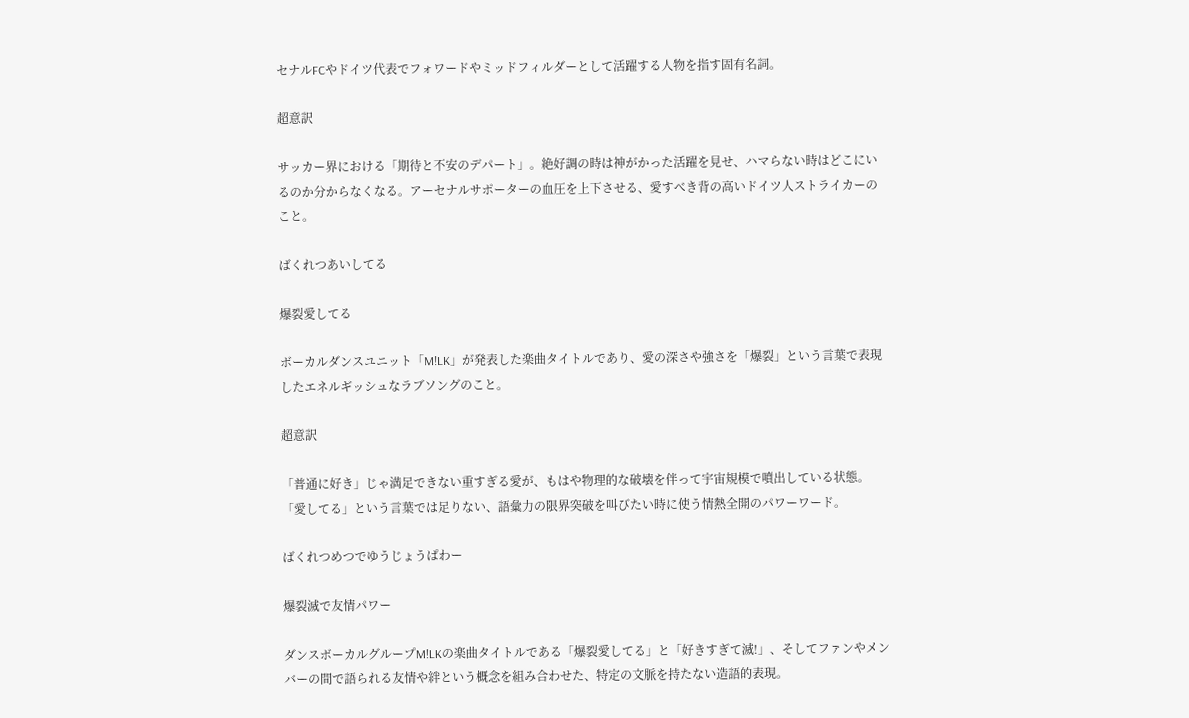セナルFCやドイツ代表でフォワードやミッドフィルダーとして活躍する人物を指す固有名詞。

超意訳

サッカー界における「期待と不安のデパート」。絶好調の時は神がかった活躍を見せ、ハマらない時はどこにいるのか分からなくなる。アーセナルサポーターの血圧を上下させる、愛すべき背の高いドイツ人ストライカーのこと。

ばくれつあいしてる

爆裂愛してる

ボーカルダンスユニット「M!LK」が発表した楽曲タイトルであり、愛の深さや強さを「爆裂」という言葉で表現したエネルギッシュなラブソングのこと。

超意訳

「普通に好き」じゃ満足できない重すぎる愛が、もはや物理的な破壊を伴って宇宙規模で噴出している状態。「愛してる」という言葉では足りない、語彙力の限界突破を叫びたい時に使う情熱全開のパワーワード。

ばくれつめつでゆうじょうぱわー

爆裂滅で友情パワー

ダンスボーカルグループM!LKの楽曲タイトルである「爆裂愛してる」と「好きすぎて滅!」、そしてファンやメンバーの間で語られる友情や絆という概念を組み合わせた、特定の文脈を持たない造語的表現。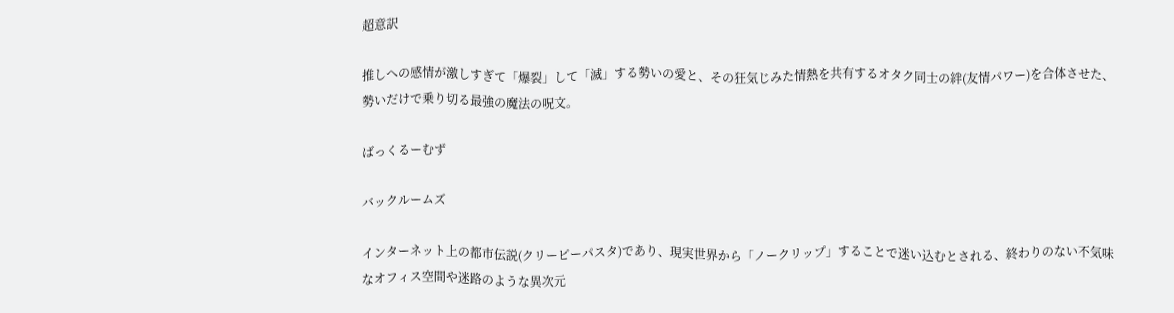超意訳

推しへの感情が激しすぎて「爆裂」して「滅」する勢いの愛と、その狂気じみた情熱を共有するオタク同士の絆(友情パワー)を合体させた、勢いだけで乗り切る最強の魔法の呪文。

ばっくるーむず

バックルームズ

インターネット上の都市伝説(クリーピーパスタ)であり、現実世界から「ノークリップ」することで迷い込むとされる、終わりのない不気味なオフィス空間や迷路のような異次元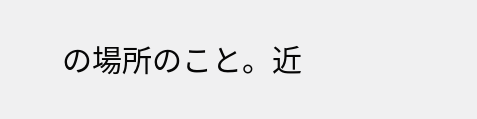の場所のこと。近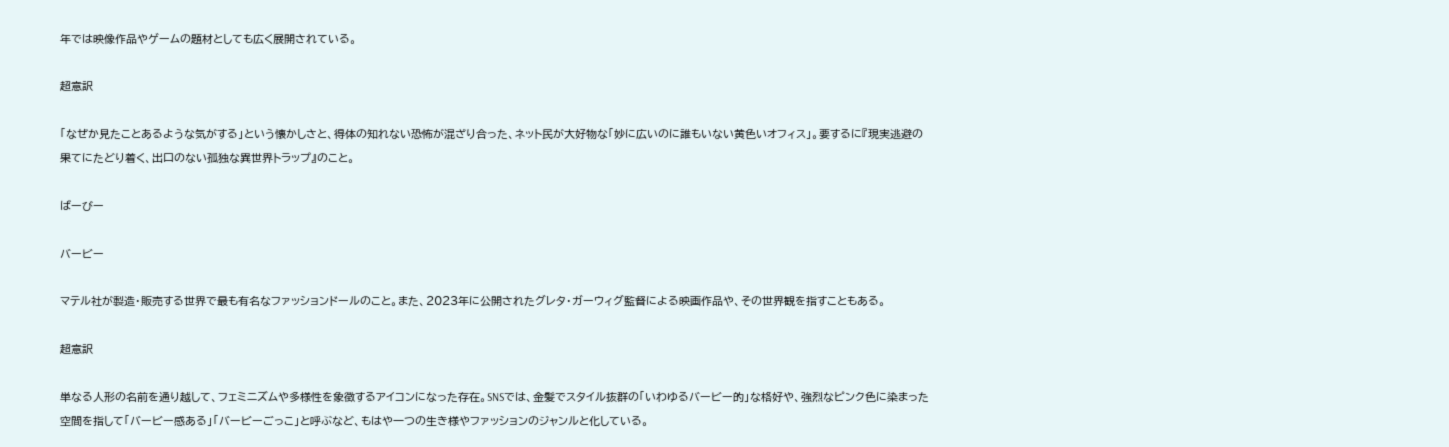年では映像作品やゲームの題材としても広く展開されている。

超意訳

「なぜか見たことあるような気がする」という懐かしさと、得体の知れない恐怖が混ざり合った、ネット民が大好物な「妙に広いのに誰もいない黄色いオフィス」。要するに『現実逃避の果てにたどり着く、出口のない孤独な異世界トラップ』のこと。

ばーびー

バービー

マテル社が製造・販売する世界で最も有名なファッションドールのこと。また、2023年に公開されたグレタ・ガーウィグ監督による映画作品や、その世界観を指すこともある。

超意訳

単なる人形の名前を通り越して、フェミニズムや多様性を象徴するアイコンになった存在。SNSでは、金髪でスタイル抜群の「いわゆるバービー的」な格好や、強烈なピンク色に染まった空間を指して「バービー感ある」「バービーごっこ」と呼ぶなど、もはや一つの生き様やファッションのジャンルと化している。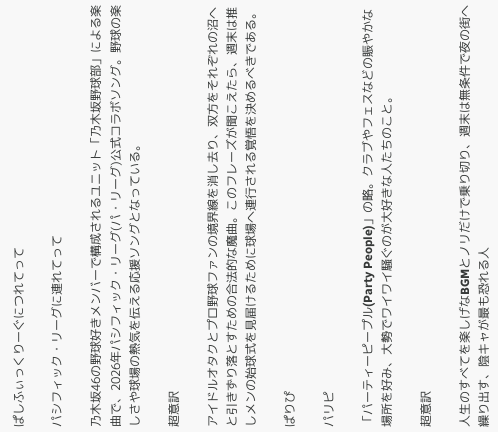ぱしふぃっくりーぐにつれてって

パシフィック・リーグに連れてって

乃木坂46の野球好きメンバーで構成されるユニット「乃木坂野球部」による楽曲で、2026年パシフィック・リーグ(パ・リーグ)公式コラボソング。野球の楽しさや球場の熱気を伝える応援ソングとなっている。

超意訳

アイドルオタクとプロ野球ファンの境界線を消し去り、双方をそれぞれの沼へと引きずり落とすための合法的な魔曲。このフレーズが聞こえたら、週末は推しメンの始球式を見届けるために球場へ連行される覚悟を決めるべきである。

ぱりぴ

パリピ

「パーティーピープル(Party People)」の略。クラブやフェスなどの賑やかな場所を好み、大勢でワイワイ騒ぐのが大好きな人たちのこと。

超意訳

人生のすべてを楽しげなBGMとノリだけで乗り切り、週末は無条件で夜の街へ繰り出す、陰キャが最も恐れる人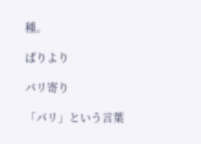種。

ぱりより

パリ寄り

「パリ」という言葉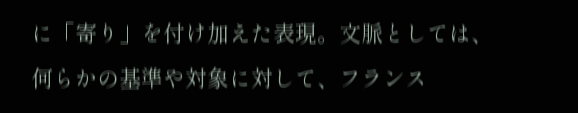に「寄り」を付け加えた表現。文脈としては、何らかの基準や対象に対して、フランス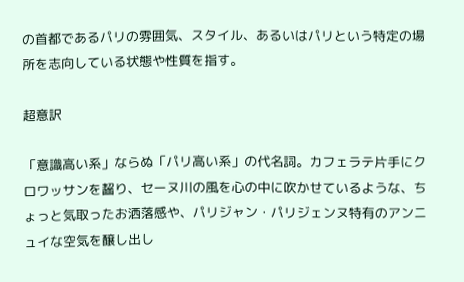の首都であるパリの雰囲気、スタイル、あるいはパリという特定の場所を志向している状態や性質を指す。

超意訳

「意識高い系」ならぬ「パリ高い系」の代名詞。カフェラテ片手にクロワッサンを齧り、セーヌ川の風を心の中に吹かせているような、ちょっと気取ったお洒落感や、パリジャン・パリジェンヌ特有のアンニュイな空気を醸し出し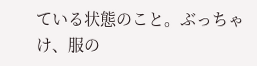ている状態のこと。ぶっちゃけ、服の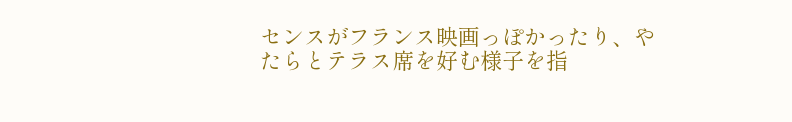センスがフランス映画っぽかったり、やたらとテラス席を好む様子を指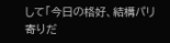して「今日の格好、結構パリ寄りだ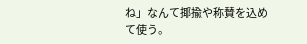ね」なんて揶揄や称賛を込めて使う。